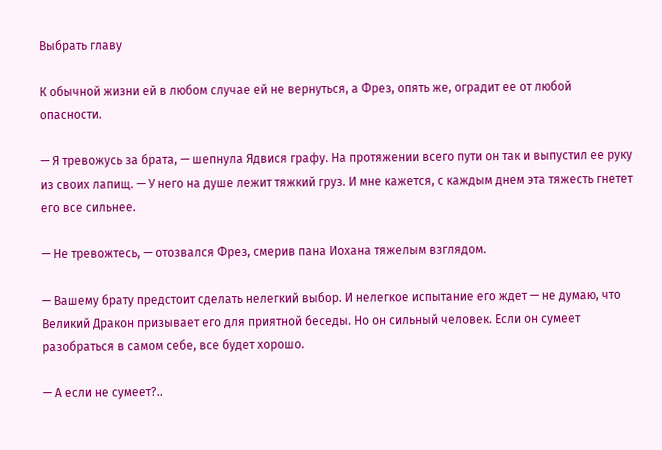Выбрать главу

К обычной жизни ей в любом случае ей не вернуться, а Фрез, опять же, оградит ее от любой опасности.

— Я тревожусь за брата, — шепнула Ядвися графу. На протяжении всего пути он так и выпустил ее руку из своих лапищ. — У него на душе лежит тяжкий груз. И мне кажется, с каждым днем эта тяжесть гнетет его все сильнее.

— Не тревожтесь, — отозвался Фрез, смерив пана Иохана тяжелым взглядом.

— Вашему брату предстоит сделать нелегкий выбор. И нелегкое испытание его ждет — не думаю, что Великий Дракон призывает его для приятной беседы. Но он сильный человек. Если он сумеет разобраться в самом себе, все будет хорошо.

— А если не сумеет?..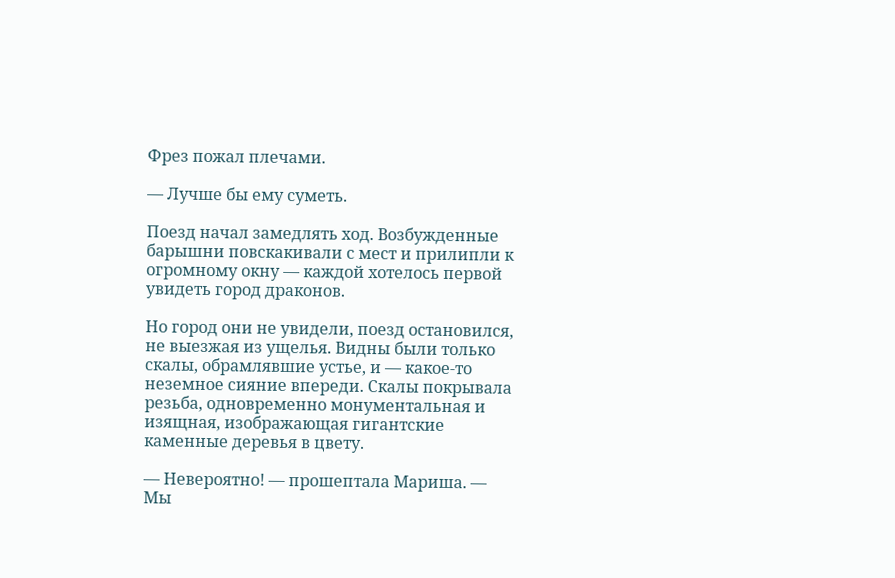Фрез пожал плечами.

— Лучше бы ему суметь.

Поезд начал замедлять ход. Возбужденные барышни повскакивали с мест и прилипли к огромному окну — каждой хотелось первой увидеть город драконов.

Но город они не увидели, поезд остановился, не выезжая из ущелья. Видны были только скалы, обрамлявшие устье, и — какое-то неземное сияние впереди. Скалы покрывала резьба, одновременно монументальная и изящная, изображающая гигантские каменные деревья в цвету.

— Невероятно! — прошептала Мариша. — Мы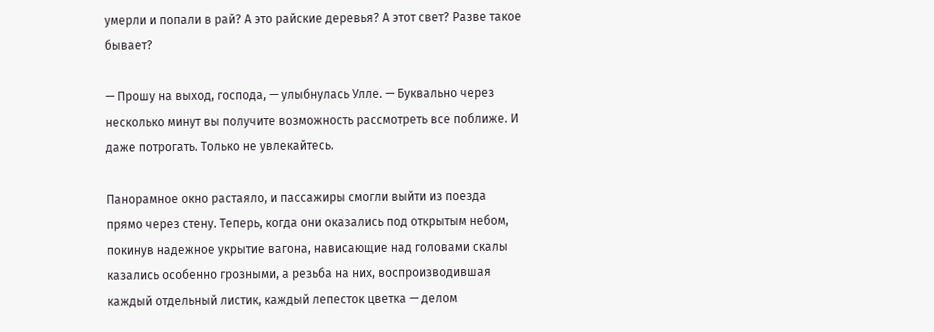умерли и попали в рай? А это райские деревья? А этот свет? Разве такое бывает?

— Прошу на выход, господа, — улыбнулась Улле. — Буквально через несколько минут вы получите возможность рассмотреть все поближе. И даже потрогать. Только не увлекайтесь.

Панорамное окно растаяло, и пассажиры смогли выйти из поезда прямо через стену. Теперь, когда они оказались под открытым небом, покинув надежное укрытие вагона, нависающие над головами скалы казались особенно грозными, а резьба на них, воспроизводившая каждый отдельный листик, каждый лепесток цветка — делом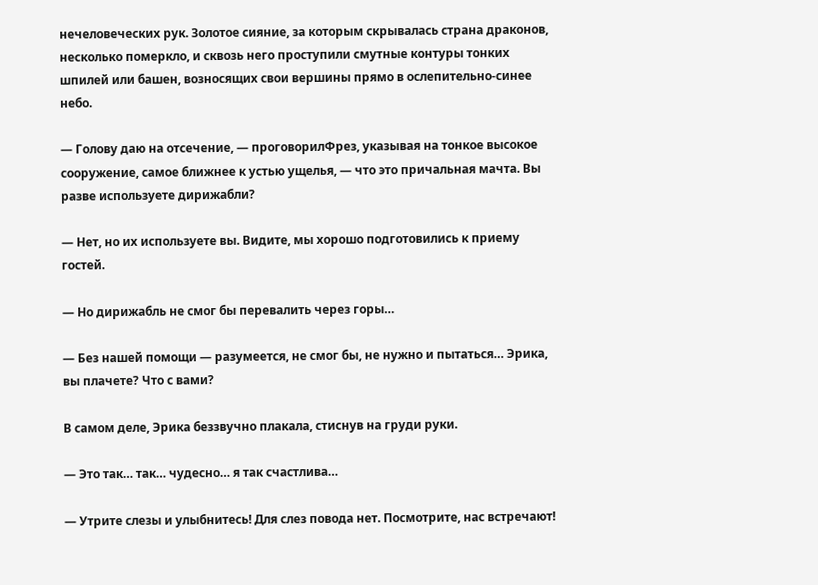нечеловеческих рук. Золотое сияние, за которым скрывалась страна драконов, несколько померкло, и сквозь него проступили смутные контуры тонких шпилей или башен, возносящих свои вершины прямо в ослепительно-синее небо.

— Голову даю на отсечение, — проговорилФрез, указывая на тонкое высокое сооружение, самое ближнее к устью ущелья, — что это причальная мачта. Вы разве используете дирижабли?

— Нет, но их используете вы. Видите, мы хорошо подготовились к приему гостей.

— Но дирижабль не смог бы перевалить через горы…

— Без нашей помощи — разумеется, не смог бы, не нужно и пытаться… Эрика, вы плачете? Что с вами?

В самом деле, Эрика беззвучно плакала, стиснув на груди руки.

— Это так… так… чудесно… я так счастлива…

— Утрите слезы и улыбнитесь! Для слез повода нет. Посмотрите, нас встречают!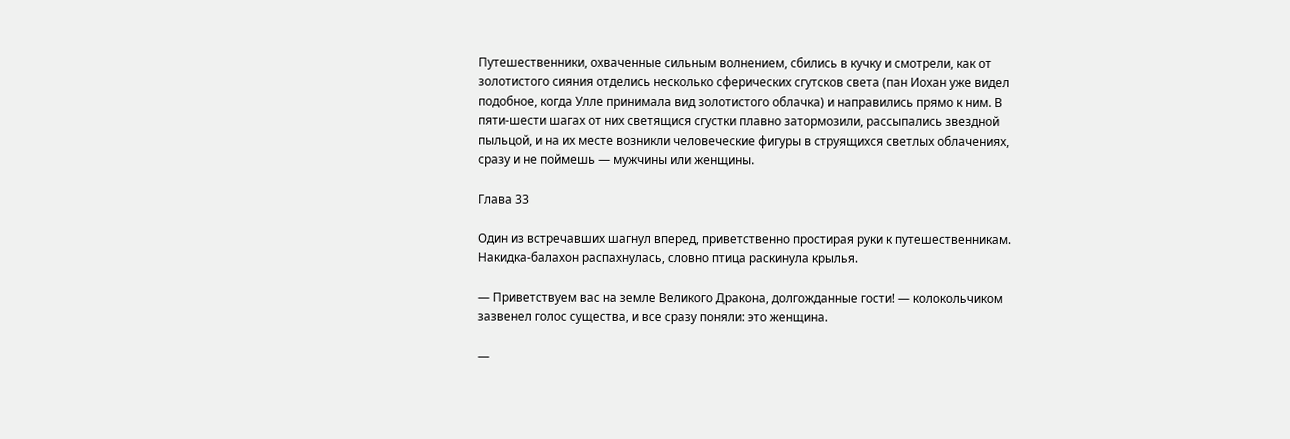Путешественники, охваченные сильным волнением, сбились в кучку и смотрели, как от золотистого сияния отделись несколько сферических сгутсков света (пан Иохан уже видел подобное, когда Улле принимала вид золотистого облачка) и направились прямо к ним. В пяти-шести шагах от них светящися сгустки плавно затормозили, рассыпались звездной пыльцой, и на их месте возникли человеческие фигуры в струящихся светлых облачениях, сразу и не поймешь — мужчины или женщины.

Глава 33

Один из встречавших шагнул вперед, приветственно простирая руки к путешественникам. Накидка-балахон распахнулась, словно птица раскинула крылья.

— Приветствуем вас на земле Великого Дракона, долгожданные гости! — колокольчиком зазвенел голос существа, и все сразу поняли: это женщина.

—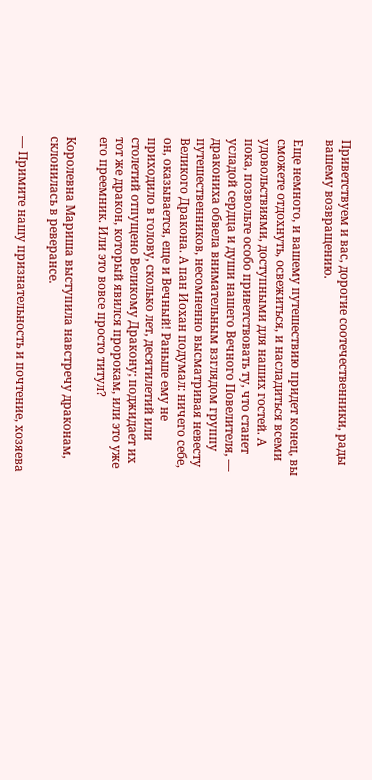Приветствуем и вас, дорогие соотечественники, рады вашему возвращению.

Еще немного, и вашему путешествию придет конец, вы сможете отдохнуть, освежиться, и насладиться всеми удовольствиями, доступными для наших гостей. А пока, позвольте особо приветствовать ту, что станет усладой сердца и души нашего Вечного Повелителя, — дракониха обвела внимательным взглядом группу путешественников, несомненно высматривая невесту Великого Дракона. А пан Иохан подумал: ничего себе, он, оказывается, еще и Вечный! Раньше ему не приходило в голову, сколько лет, десятилетий или столетий отпущено Великому Дракону; поджидает их тот же дракон, который явился пророкам, или это уже его преемник. Или это вовсе просто титул?

Королевна Мариша выступила навстречу драконам, склонилась в реверансе.

— Примите нашу признательность и почтение, хозяева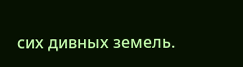сих дивных земель.